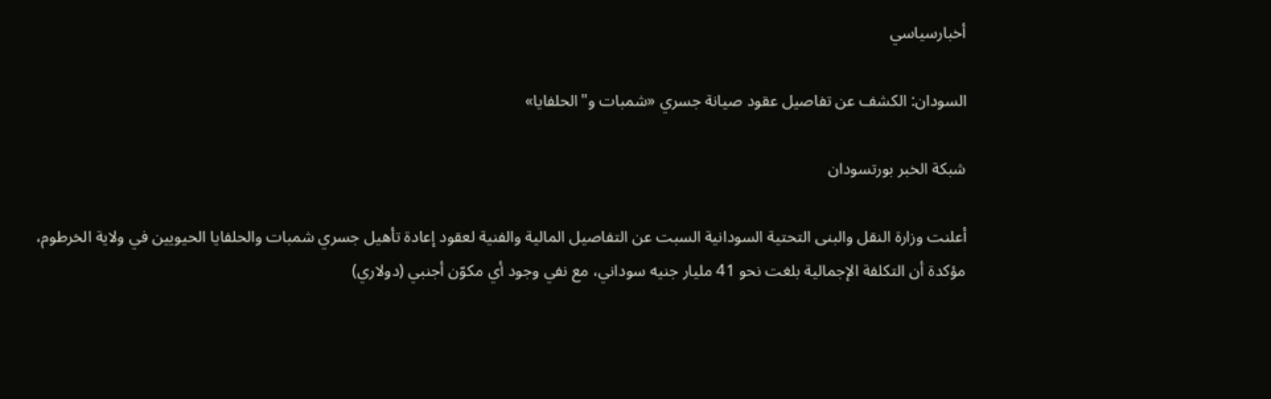أخبارسياسي

السودان: الكشف عن تفاصيل عقود صيانة جسري «شمبات و"الحلفايا»

شبكة الخبر بورتسودان

أعلنت وزارة النقل والبنى التحتية السودانية السبت عن التفاصيل المالية والفنية لعقود إعادة تأهيل جسري شمبات والحلفايا الحيويين في ولاية الخرطوم، مؤكدة أن التكلفة الإجمالية بلغت نحو 41 مليار جنيه سوداني، مع نفي وجود أي مكوّن أجنبي (دولاري)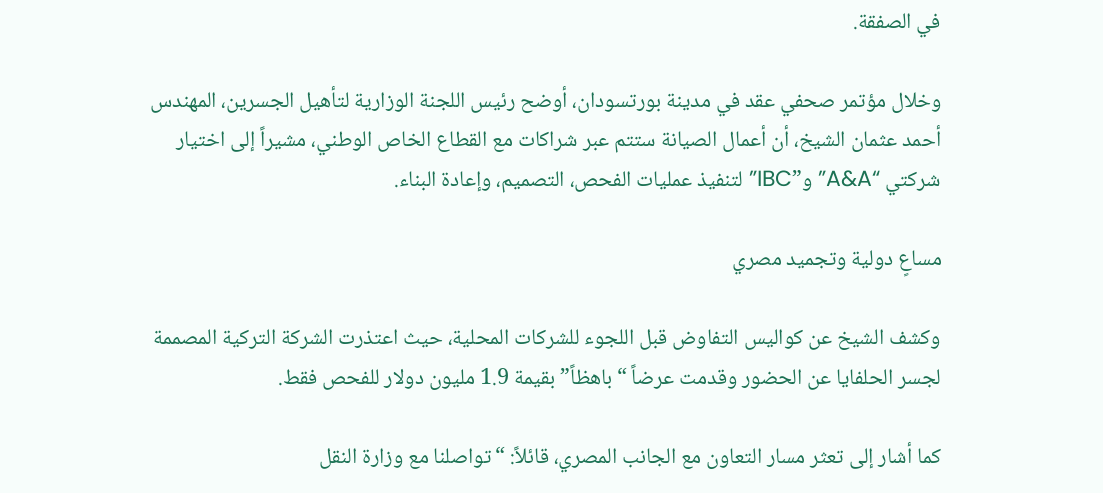في الصفقة.

وخلال مؤتمر صحفي عقد في مدينة بورتسودان، أوضح رئيس اللجنة الوزارية لتأهيل الجسرين، المهندس أحمد عثمان الشيخ، أن أعمال الصيانة ستتم عبر شراكات مع القطاع الخاص الوطني، مشيراً إلى اختيار شركتي “A&A” و”IBC” لتنفيذ عمليات الفحص، التصميم، وإعادة البناء.

مساعٍ دولية وتجميد مصري

وكشف الشيخ عن كواليس التفاوض قبل اللجوء للشركات المحلية، حيث اعتذرت الشركة التركية المصممة لجسر الحلفايا عن الحضور وقدمت عرضاً “باهظاً” بقيمة 1.9 مليون دولار للفحص فقط.

كما أشار إلى تعثر مسار التعاون مع الجانب المصري، قائلاً: “تواصلنا مع وزارة النقل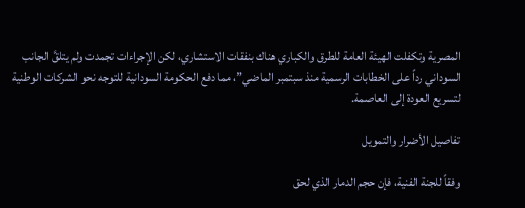المصرية وتكفلت الهيئة العامة للطرق والكباري هناك بنفقات الاستشاري، لكن الإجراءات تجمدت ولم يتلقَّ الجانب السوداني رداً على الخطابات الرسمية منذ سبتمبر الماضي”، مما دفع الحكومة السودانية للتوجه نحو الشركات الوطنية لتسريع العودة إلى العاصمة.

تفاصيل الأضرار والتمويل

وفقاً للجنة الفنية، فإن حجم الدمار الذي لحق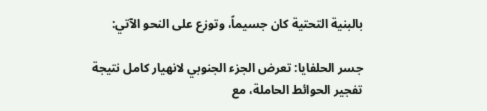بالبنية التحتية كان جسيماً، وتوزع على النحو الآتي:

جسر الحلفايا: تعرض الجزء الجنوبي لانهيار كامل نتيجة تفجير الحوائط الحاملة، مع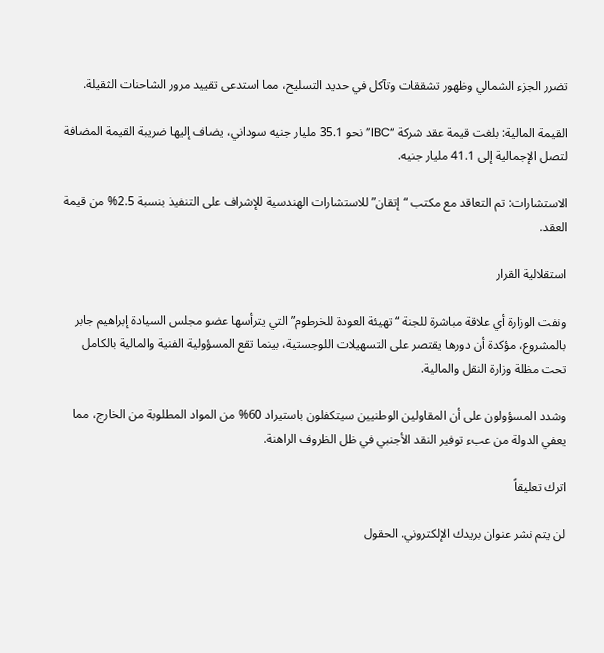تضرر الجزء الشمالي وظهور تشققات وتآكل في حديد التسليح، مما استدعى تقييد مرور الشاحنات الثقيلة.

القيمة المالية: بلغت قيمة عقد شركة “IBC” نحو 35.1 مليار جنيه سوداني، يضاف إليها ضريبة القيمة المضافة لتصل الإجمالية إلى 41.1 مليار جنيه.

الاستشارات: تم التعاقد مع مكتب “إتقان” للاستشارات الهندسية للإشراف على التنفيذ بنسبة 2.5% من قيمة العقد.

استقلالية القرار

ونفت الوزارة أي علاقة مباشرة للجنة “تهيئة العودة للخرطوم” التي يترأسها عضو مجلس السيادة إبراهيم جابر بالمشروع، مؤكدة أن دورها يقتصر على التسهيلات اللوجستية، بينما تقع المسؤولية الفنية والمالية بالكامل تحت مظلة وزارة النقل والمالية.

وشدد المسؤولون على أن المقاولين الوطنيين سيتكفلون باستيراد 60% من المواد المطلوبة من الخارج، مما يعفي الدولة من عبء توفير النقد الأجنبي في ظل الظروف الراهنة.

اترك تعليقاً

لن يتم نشر عنوان بريدك الإلكتروني. الحقول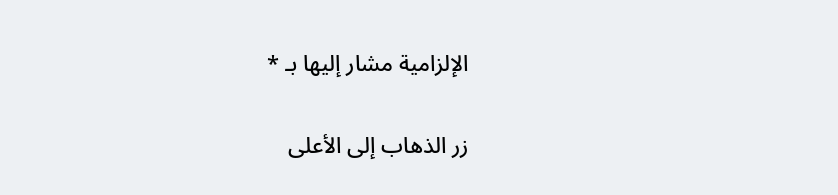الإلزامية مشار إليها بـ *

زر الذهاب إلى الأعلى